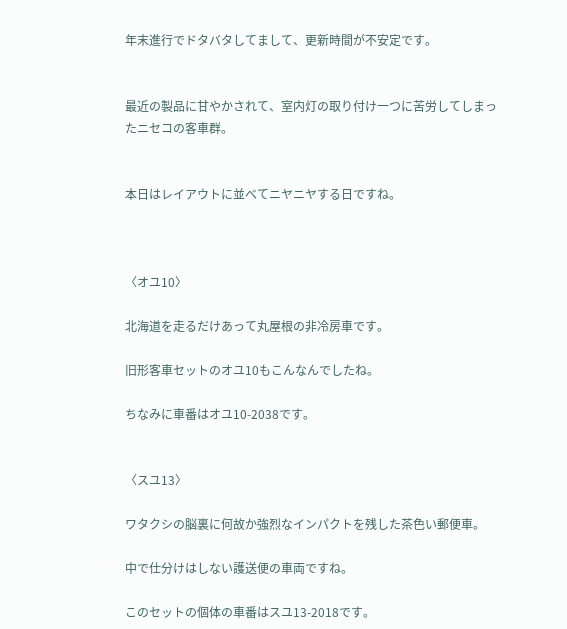年末進行でドタバタしてまして、更新時間が不安定です。


最近の製品に甘やかされて、室内灯の取り付け一つに苦労してしまったニセコの客車群。


本日はレイアウトに並べてニヤニヤする日ですね。



〈オユ10〉

北海道を走るだけあって丸屋根の非冷房車です。

旧形客車セットのオユ10もこんなんでしたね。

ちなみに車番はオユ10-2038です。


〈スユ13〉

ワタクシの脳裏に何故か強烈なインパクトを残した茶色い郵便車。

中で仕分けはしない護送便の車両ですね。

このセットの個体の車番はスユ13-2018です。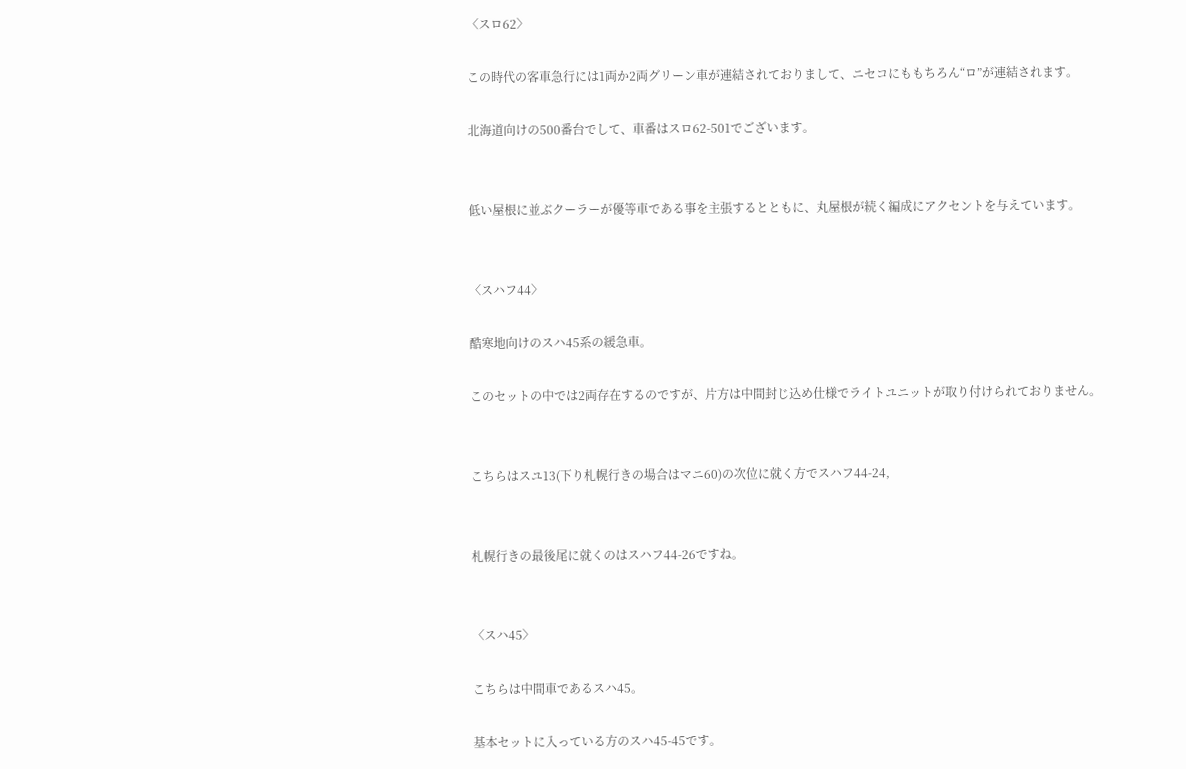〈スロ62〉

この時代の客車急行には1両か2両グリーン車が連結されておりまして、ニセコにももちろん“ロ”が連結されます。

北海道向けの500番台でして、車番はスロ62-501でございます。


低い屋根に並ぶクーラーが優等車である事を主張するとともに、丸屋根が続く編成にアクセントを与えています。


〈スハフ44〉

酷寒地向けのスハ45系の緩急車。

このセットの中では2両存在するのですが、片方は中間封じ込め仕様でライトユニットが取り付けられておりません。


こちらはスユ13(下り札幌行きの場合はマニ60)の次位に就く方でスハフ44-24,


札幌行きの最後尾に就くのはスハフ44-26ですね。


〈スハ45〉

こちらは中間車であるスハ45。

基本セットに入っている方のスハ45-45です。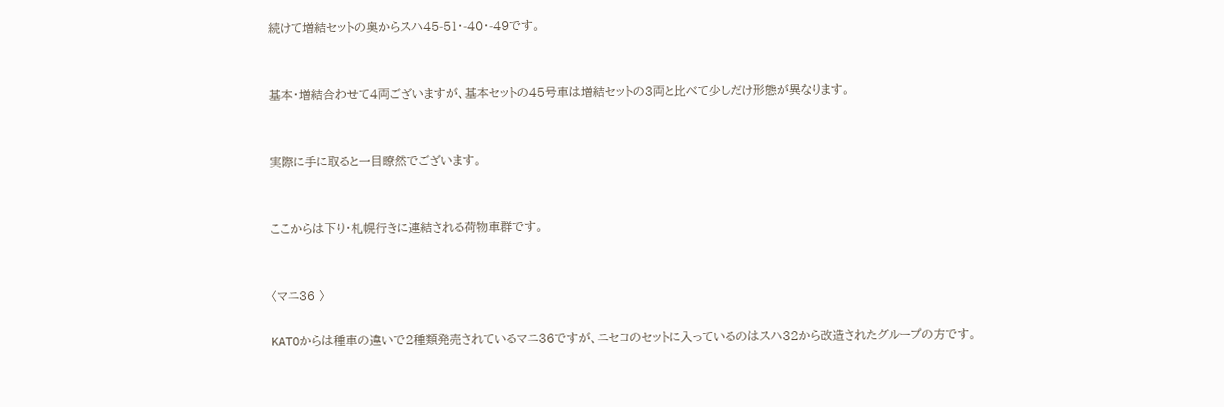続けて増結セットの奥からスハ45-51・-40・-49です。


基本・増結合わせて4両ございますが、基本セットの45号車は増結セットの3両と比べて少しだけ形態が異なります。


実際に手に取ると一目瞭然でございます。


ここからは下り・札幌行きに連結される荷物車群です。


〈マニ36 〉

KATOからは種車の違いで2種類発売されているマニ36ですが、ニセコのセットに入っているのはスハ32から改造されたグループの方です。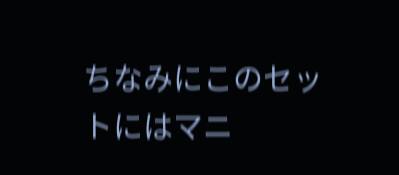ちなみにこのセットにはマニ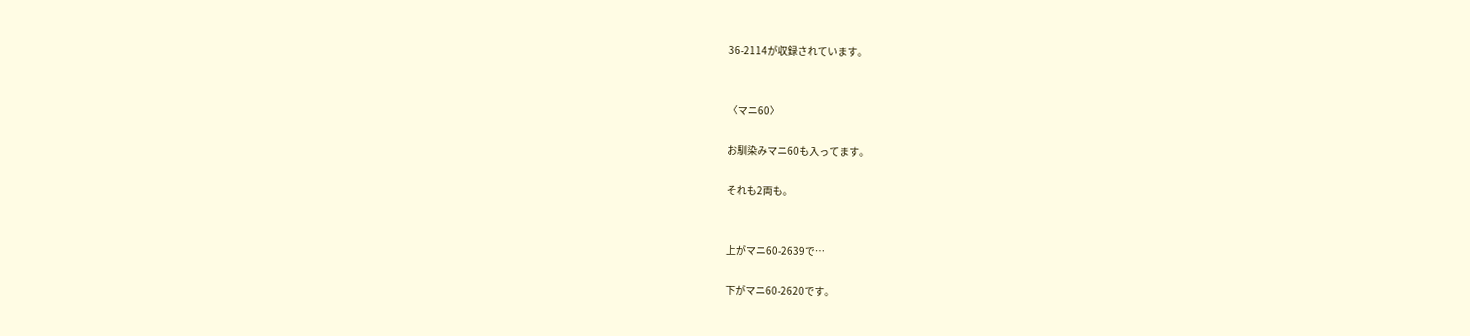36-2114が収録されています。


〈マニ60〉

お馴染みマニ60も入ってます。

それも2両も。


上がマニ60-2639で…

下がマニ60-2620です。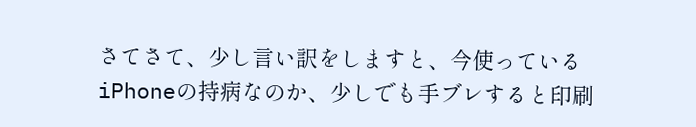さてさて、少し言い訳をしますと、今使っているiPhoneの持病なのか、少しでも手ブレすると印刷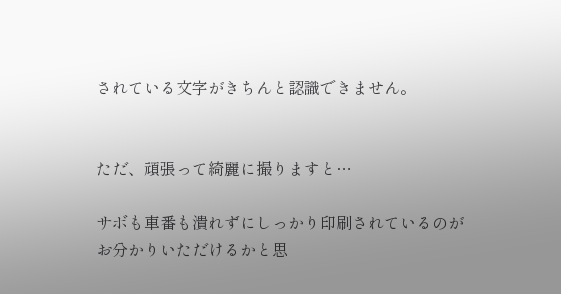されている文字がきちんと認識できません。


ただ、頑張って綺麗に撮りますと…

サボも車番も潰れずにしっかり印刷されているのがお分かりいただけるかと思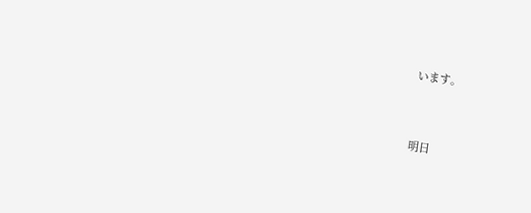います。


明日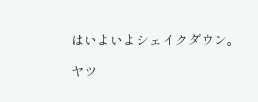はいよいよシェイクダウン。

ヤツ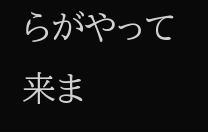らがやって来ま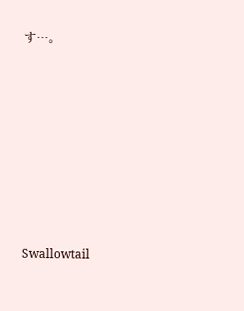す…。








Swallowtail